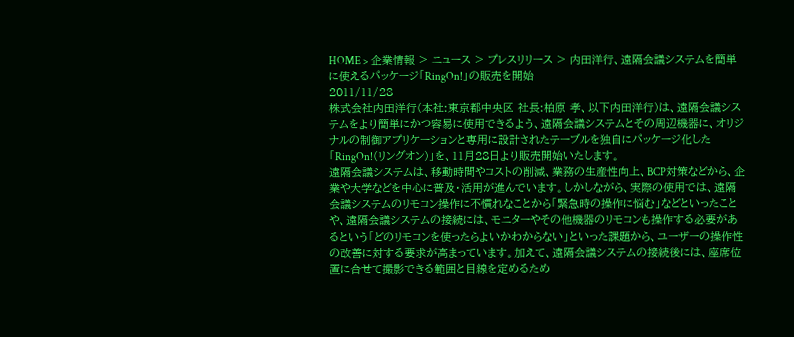HOME > 企業情報 > ニュース > プレスリリース > 内田洋行、遠隔会議システムを簡単に使えるパッケージ「RingOn!」の販売を開始
2011/11/28
株式会社内田洋行(本社:東京都中央区 社長:柏原 孝、以下内田洋行)は、遠隔会議システムをより簡単にかつ容易に使用できるよう、遠隔会議システムとその周辺機器に、オリジナルの制御アプリケーションと専用に設計されたテーブルを独自にパッケージ化した「RingOn!(リングオン)」を、11月28日より販売開始いたします。
遠隔会議システムは、移動時間やコストの削減、業務の生産性向上、BCP対策などから、企業や大学などを中心に普及・活用が進んでいます。しかしながら、実際の使用では、遠隔会議システムのリモコン操作に不慣れなことから「緊急時の操作に悩む」などといったことや、遠隔会議システムの接続には、モニターやその他機器のリモコンも操作する必要があるという「どのリモコンを使ったらよいかわからない」といった課題から、ユーザーの操作性の改善に対する要求が高まっています。加えて、遠隔会議システムの接続後には、座席位置に合せて撮影できる範囲と目線を定めるため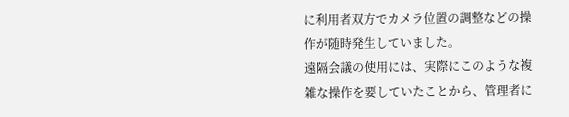に利用者双方でカメラ位置の調整などの操作が随時発生していました。
遠隔会議の使用には、実際にこのような複雑な操作を要していたことから、管理者に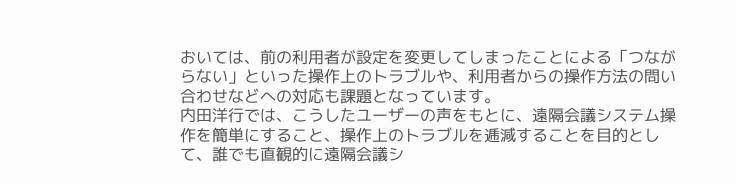おいては、前の利用者が設定を変更してしまったことによる「つながらない」といった操作上のトラブルや、利用者からの操作方法の問い合わせなどへの対応も課題となっています。
内田洋行では、こうしたユーザーの声をもとに、遠隔会議システム操作を簡単にすること、操作上のトラブルを逓減することを目的として、誰でも直観的に遠隔会議シ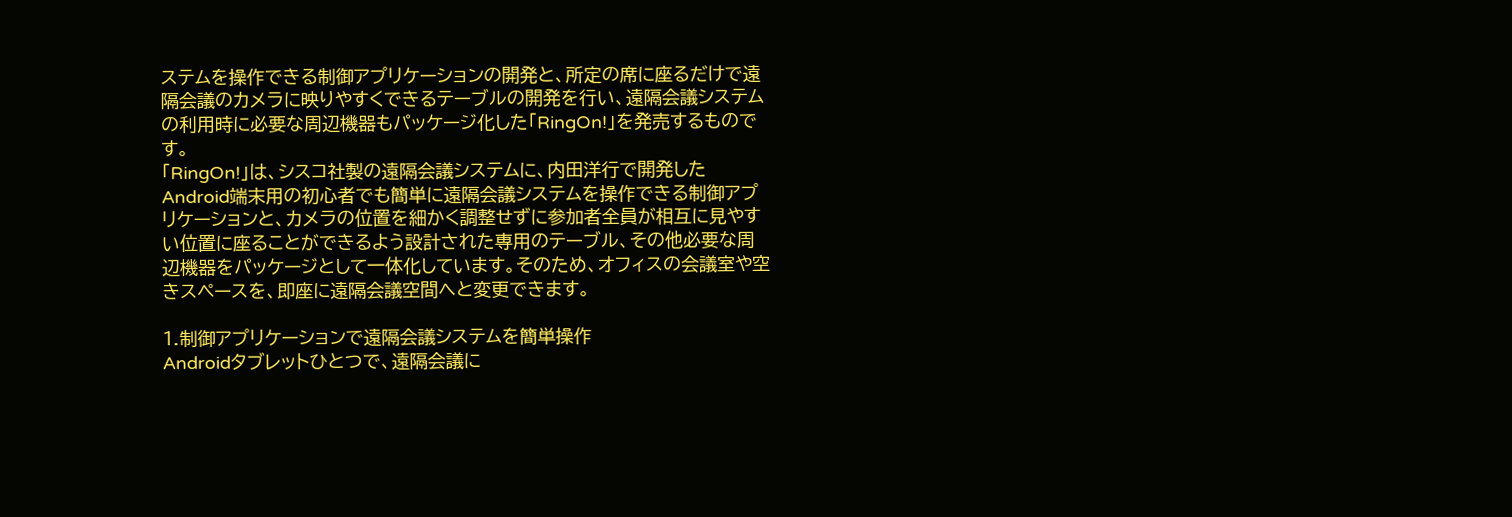ステムを操作できる制御アプリケーションの開発と、所定の席に座るだけで遠隔会議のカメラに映りやすくできるテーブルの開発を行い、遠隔会議システムの利用時に必要な周辺機器もパッケージ化した「RingOn!」を発売するものです。
「RingOn!」は、シスコ社製の遠隔会議システムに、内田洋行で開発したAndroid端末用の初心者でも簡単に遠隔会議システムを操作できる制御アプリケーションと、カメラの位置を細かく調整せずに参加者全員が相互に見やすい位置に座ることができるよう設計された専用のテーブル、その他必要な周辺機器をパッケージとして一体化しています。そのため、オフィスの会議室や空きスペースを、即座に遠隔会議空間へと変更できます。

1.制御アプリケーションで遠隔会議システムを簡単操作
Androidタブレットひとつで、遠隔会議に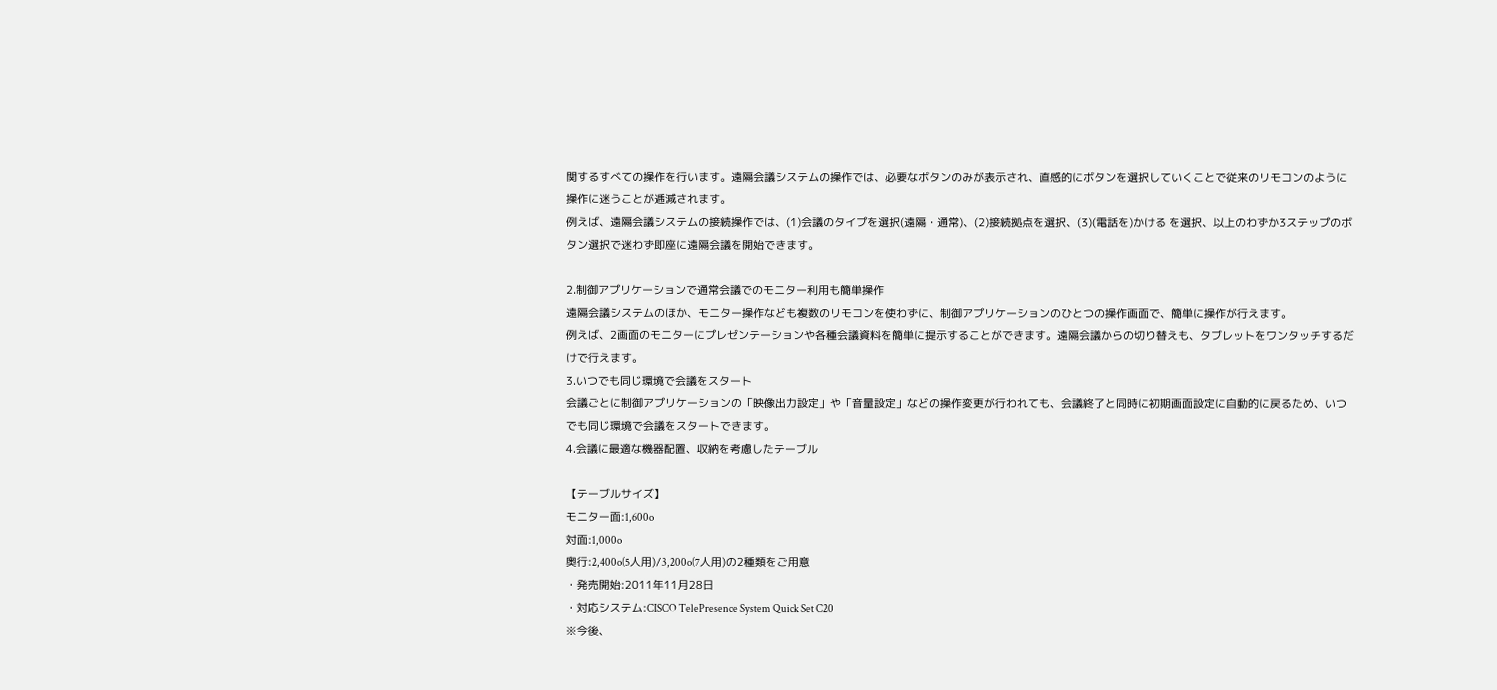関するすべての操作を行います。遠隔会議システムの操作では、必要なボタンのみが表示され、直感的にボタンを選択していくことで従来のリモコンのように操作に迷うことが逓減されます。
例えば、遠隔会議システムの接続操作では、(1)会議のタイプを選択(遠隔・通常)、(2)接続拠点を選択、(3)(電話を)かける を選択、以上のわずか3ステップのボタン選択で迷わず即座に遠隔会議を開始できます。

2.制御アプリケーションで通常会議でのモニター利用も簡単操作
遠隔会議システムのほか、モニター操作なども複数のリモコンを使わずに、制御アプリケーションのひとつの操作画面で、簡単に操作が行えます。
例えば、2画面のモニターにプレゼンテーションや各種会議資料を簡単に提示することができます。遠隔会議からの切り替えも、タブレットをワンタッチするだけで行えます。
3.いつでも同じ環境で会議をスタート
会議ごとに制御アプリケーションの「映像出力設定」や「音量設定」などの操作変更が行われても、会議終了と同時に初期画面設定に自動的に戻るため、いつでも同じ環境で会議をスタートできます。
4.会議に最適な機器配置、収納を考慮したテーブル

【テーブルサイズ】
モニター面:1,600o
対面:1,000o
奥行:2,400o(5人用)/3,200o(7人用)の2種類をご用意
・発売開始:2011年11月28日
・対応システム:CISCO TelePresence System Quick Set C20
※今後、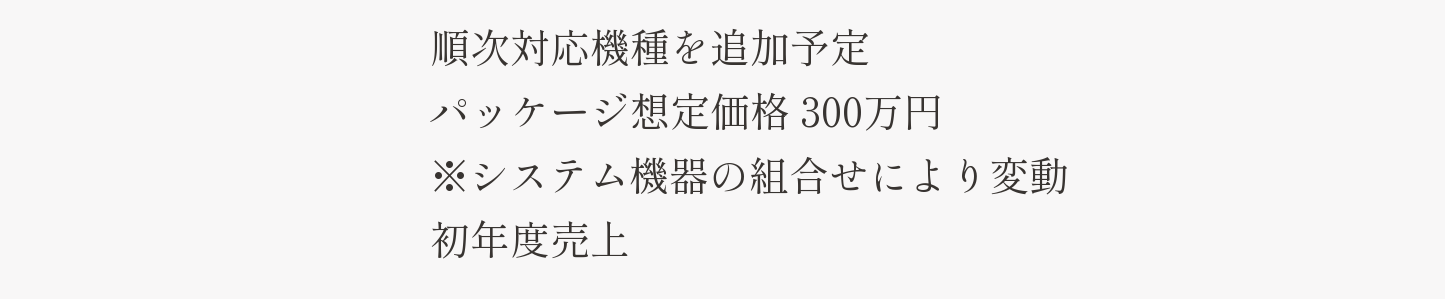順次対応機種を追加予定
パッケージ想定価格 300万円
※システム機器の組合せにより変動
初年度売上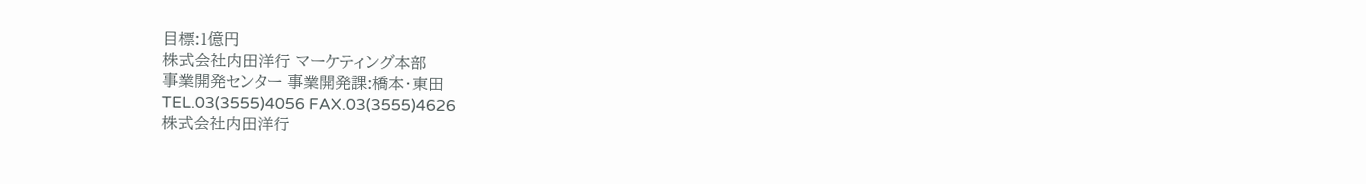目標:1億円
株式会社内田洋行 マーケティング本部
事業開発センター 事業開発課:橋本・東田
TEL.03(3555)4056 FAX.03(3555)4626
株式会社内田洋行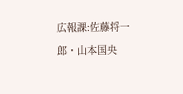広報課:佐藤将一郎・山本国央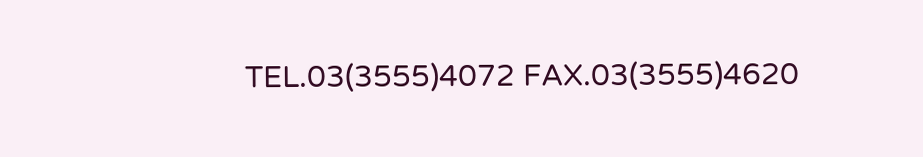TEL.03(3555)4072 FAX.03(3555)4620